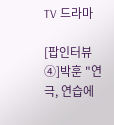TV 드라마

[팝인터뷰④]박훈 "연극, 연습에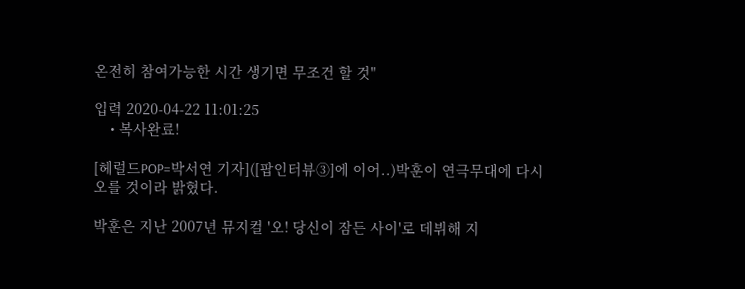온전히 참여가능한 시간 생기면 무조건 할 것"

입력 2020-04-22 11:01:25
    • 복사완료!

[헤럴드POP=박서연 기자]([팝인터뷰③]에 이어..)박훈이 연극무대에 다시 오를 것이라 밝혔다.

박훈은 지난 2007년 뮤지컬 '오! 당신이 잠든 사이'로 데뷔해 지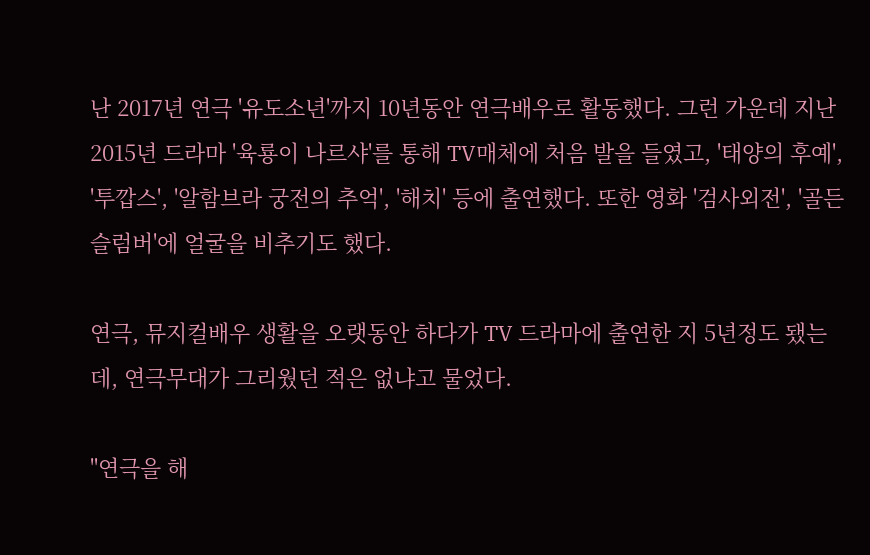난 2017년 연극 '유도소년'까지 10년동안 연극배우로 활동했다. 그런 가운데 지난 2015년 드라마 '육룡이 나르샤'를 통해 TV매체에 처음 발을 들였고, '태양의 후예', '투깝스', '알함브라 궁전의 추억', '해치' 등에 출연했다. 또한 영화 '검사외전', '골든슬럼버'에 얼굴을 비추기도 했다.

연극, 뮤지컬배우 생활을 오랫동안 하다가 TV 드라마에 출연한 지 5년정도 됐는데, 연극무대가 그리웠던 적은 없냐고 물었다.

"연극을 해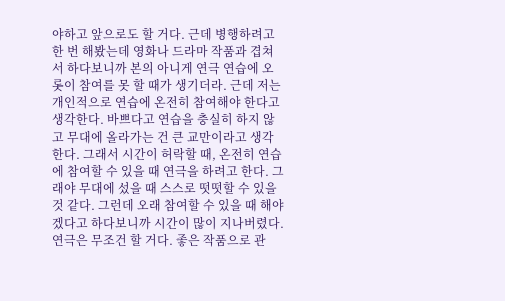야하고 앞으로도 할 거다. 근데 병행하려고 한 번 해봤는데 영화나 드라마 작품과 겹쳐서 하다보니까 본의 아니게 연극 연습에 오롯이 참여를 못 할 때가 생기더라. 근데 저는 개인적으로 연습에 온전히 참여해야 한다고 생각한다. 바쁘다고 연습을 충실히 하지 않고 무대에 올라가는 건 큰 교만이라고 생각한다. 그래서 시간이 허락할 때, 온전히 연습에 참여할 수 있을 때 연극을 하려고 한다. 그래야 무대에 섰을 때 스스로 떳떳할 수 있을 것 같다. 그런데 오래 참여할 수 있을 때 해야겠다고 하다보니까 시간이 많이 지나버렸다. 연극은 무조건 할 거다. 좋은 작품으로 관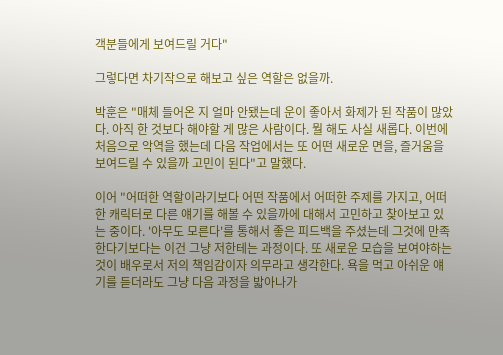객분들에게 보여드릴 거다"

그렇다면 차기작으로 해보고 싶은 역할은 없을까.

박훈은 "매체 들어온 지 얼마 안됐는데 운이 좋아서 화제가 된 작품이 많았다. 아직 한 것보다 해야할 게 많은 사람이다. 뭘 해도 사실 새롭다. 이번에 처음으로 악역을 했는데 다음 작업에서는 또 어떤 새로운 면을, 즐거움을 보여드릴 수 있을까 고민이 된다"고 말했다.

이어 "어떠한 역할이라기보다 어떤 작품에서 어떠한 주제를 가지고, 어떠한 캐릭터로 다른 얘기를 해볼 수 있을까에 대해서 고민하고 찾아보고 있는 중이다. '아무도 모른다'를 통해서 좋은 피드백을 주셨는데 그것에 만족한다기보다는 이건 그냥 저한테는 과정이다. 또 새로운 모습을 보여야하는 것이 배우로서 저의 책임감이자 의무라고 생각한다. 욕을 먹고 아쉬운 얘기를 듣더라도 그냥 다음 과정을 밟아나가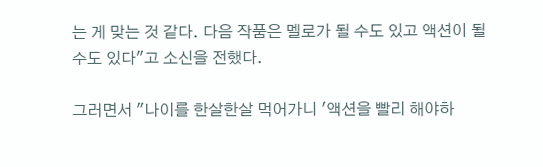는 게 맞는 것 같다. 다음 작품은 멜로가 될 수도 있고 액션이 될 수도 있다"고 소신을 전했다.

그러면서 "나이를 한살한살 먹어가니 '액션을 빨리 해야하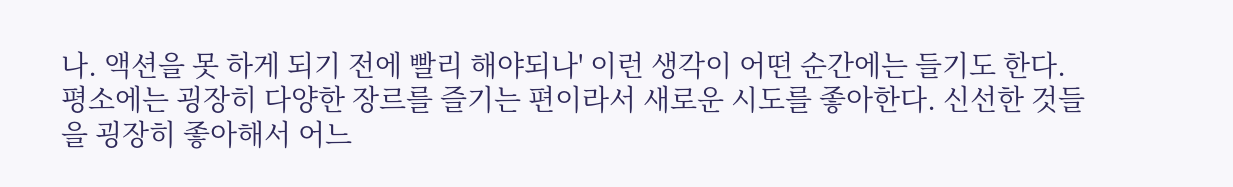나. 액션을 못 하게 되기 전에 빨리 해야되나' 이런 생각이 어떤 순간에는 들기도 한다. 평소에는 굉장히 다양한 장르를 즐기는 편이라서 새로운 시도를 좋아한다. 신선한 것들을 굉장히 좋아해서 어느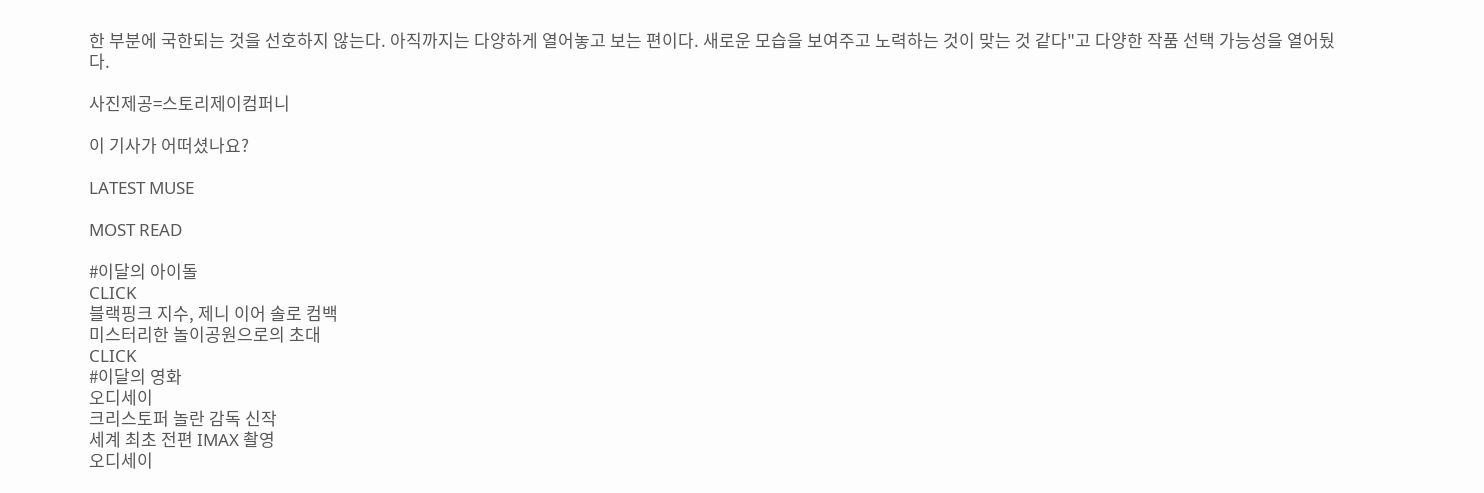한 부분에 국한되는 것을 선호하지 않는다. 아직까지는 다양하게 열어놓고 보는 편이다. 새로운 모습을 보여주고 노력하는 것이 맞는 것 같다"고 다양한 작품 선택 가능성을 열어뒀다.

사진제공=스토리제이컴퍼니

이 기사가 어떠셨나요?

LATEST MUSE

MOST READ

#이달의 아이돌
CLICK
블랙핑크 지수, 제니 이어 솔로 컴백
미스터리한 놀이공원으로의 초대
CLICK
#이달의 영화
오디세이
크리스토퍼 놀란 감독 신작
세계 최초 전편 IMAX 촬영
오디세이